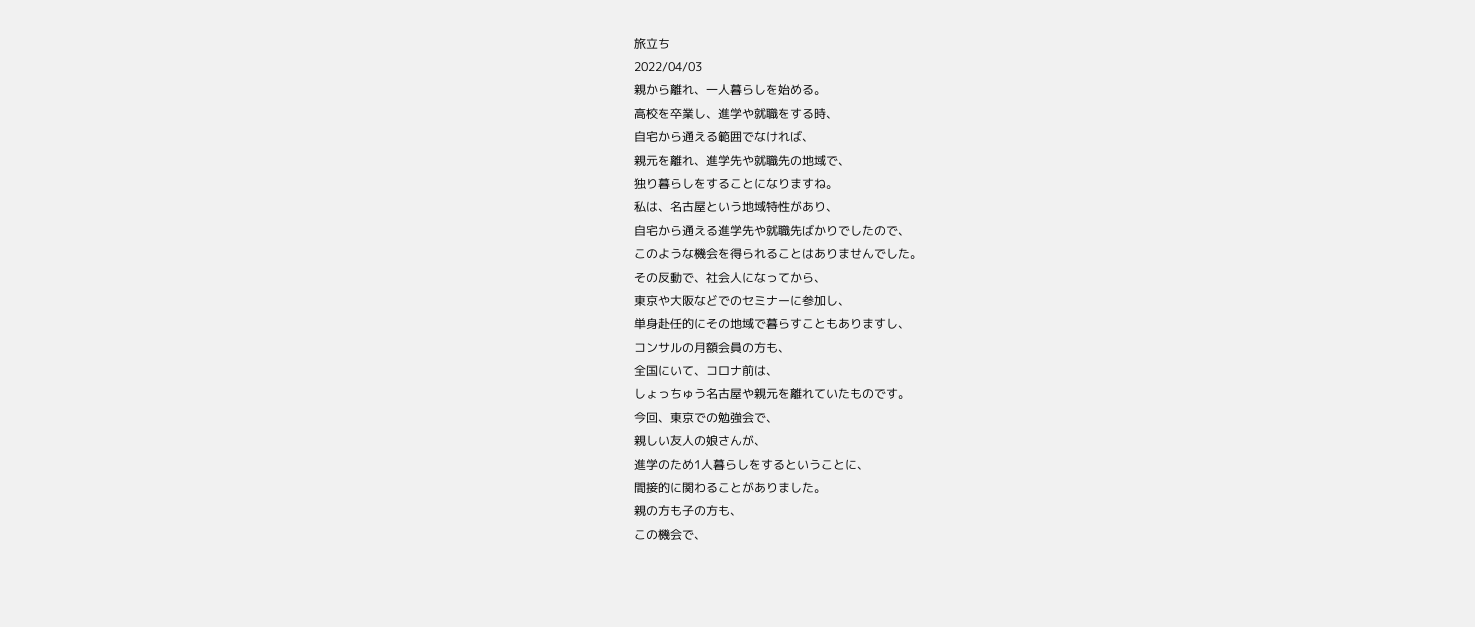旅立ち
2022/04/03
親から離れ、一人暮らしを始める。
高校を卒業し、進学や就職をする時、
自宅から通える範囲でなければ、
親元を離れ、進学先や就職先の地域で、
独り暮らしをすることになりますね。
私は、名古屋という地域特性があり、
自宅から通える進学先や就職先ばかりでしたので、
このような機会を得られることはありませんでした。
その反動で、社会人になってから、
東京や大阪などでのセミナーに参加し、
単身赴任的にその地域で暮らすこともありますし、
コンサルの月額会員の方も、
全国にいて、コロナ前は、
しょっちゅう名古屋や親元を離れていたものです。
今回、東京での勉強会で、
親しい友人の娘さんが、
進学のため1人暮らしをするということに、
間接的に関わることがありました。
親の方も子の方も、
この機会で、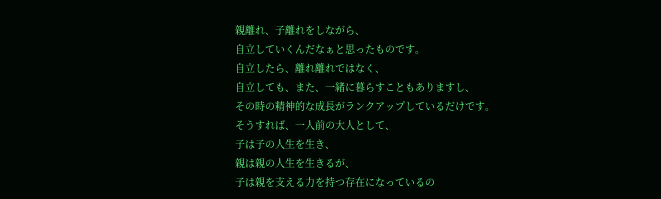親離れ、子離れをしながら、
自立していくんだなぁと思ったものです。
自立したら、離れ離れではなく、
自立しても、また、一緒に暮らすこともありますし、
その時の精神的な成長がランクアップしているだけです。
そうすれば、一人前の大人として、
子は子の人生を生き、
親は親の人生を生きるが、
子は親を支える力を持つ存在になっているの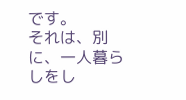です。
それは、別に、一人暮らしをし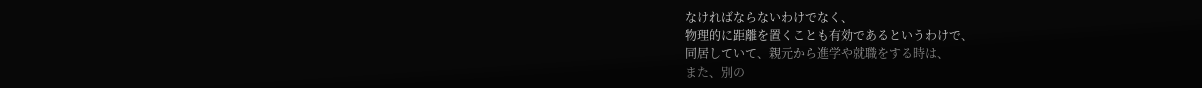なければならないわけでなく、
物理的に距離を置くことも有効であるというわけで、
同居していて、親元から進学や就職をする時は、
また、別の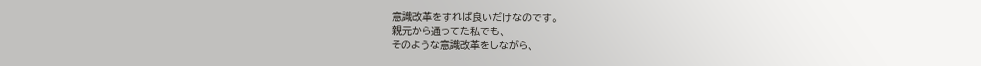意識改革をすれば良いだけなのです。
親元から通ってた私でも、
そのような意識改革をしながら、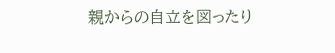親からの自立を図ったり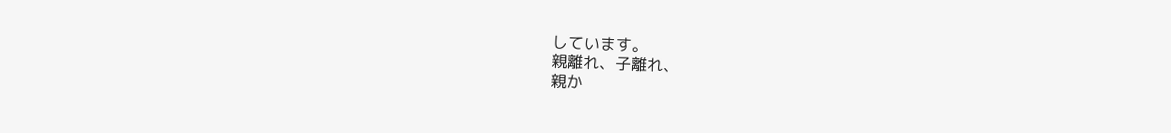しています。
親離れ、子離れ、
親か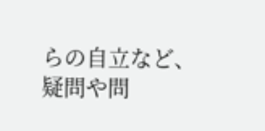らの自立など、
疑問や問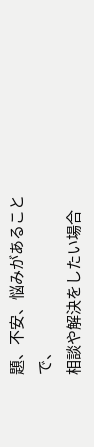題、不安、悩みがあることで、
相談や解決をしたい場合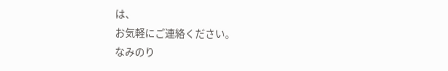は、
お気軽にご連絡ください。
なみのり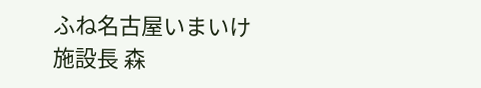ふね名古屋いまいけ
施設長 森